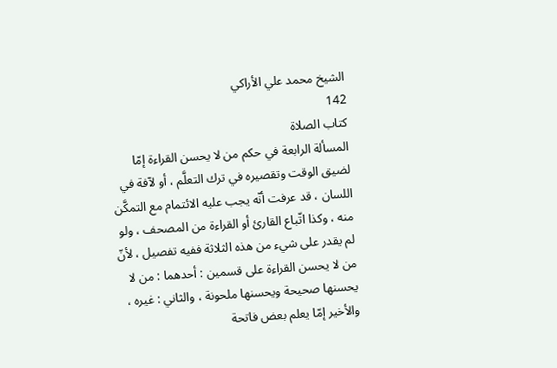الشيخ محمد علي الأراكي
142
كتاب الصلاة
المسألة الرابعة في حكم من لا يحسن القراءة إمّا لضيق الوقت وتقصيره في ترك التعلَّم ، أو لآفة في اللسان ، قد عرفت أنّه يجب عليه الائتمام مع التمكَّن منه ، وكذا اتّباع القارئ أو القراءة من المصحف ، ولو لم يقدر على شيء من هذه الثلاثة ففيه تفصيل ، لأنّ من لا يحسن القراءة على قسمين : أحدهما : من لا يحسنها صحيحة ويحسنها ملحونة ، والثاني : غيره ، والأخير إمّا يعلم بعض فاتحة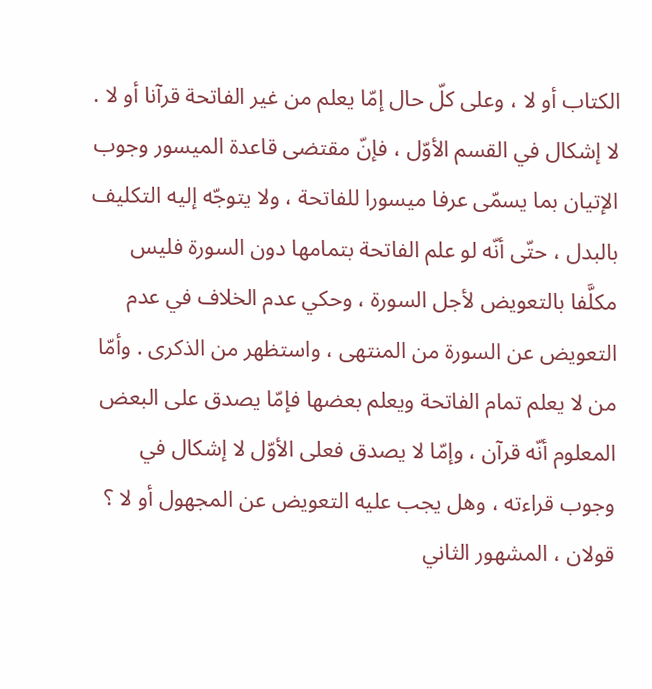الكتاب أو لا ، وعلى كلّ حال إمّا يعلم من غير الفاتحة قرآنا أو لا . لا إشكال في القسم الأوّل ، فإنّ مقتضى قاعدة الميسور وجوب الإتيان بما يسمّى عرفا ميسورا للفاتحة ، ولا يتوجّه إليه التكليف بالبدل ، حتّى أنّه لو علم الفاتحة بتمامها دون السورة فليس مكلَّفا بالتعويض لأجل السورة ، وحكي عدم الخلاف في عدم التعويض عن السورة من المنتهى ، واستظهر من الذكرى . وأمّا من لا يعلم تمام الفاتحة ويعلم بعضها فإمّا يصدق على البعض المعلوم أنّه قرآن ، وإمّا لا يصدق فعلى الأوّل لا إشكال في وجوب قراءته ، وهل يجب عليه التعويض عن المجهول أو لا ؟ قولان ، المشهور الثاني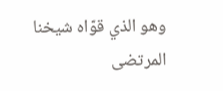وهو الذي قوّاه شيخنا المرتضى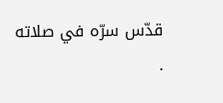قدّس سرّه في صلاته .